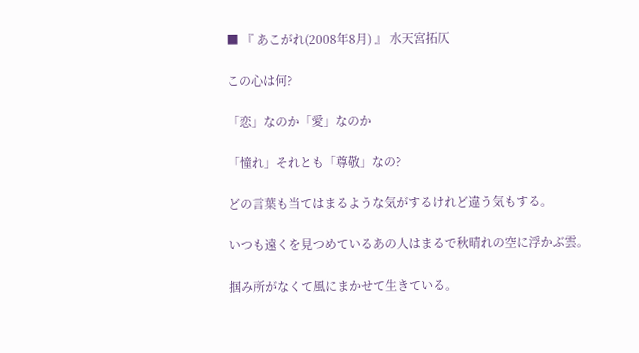■ 『 あこがれ(2008年8月) 』 水天宮拓仄

この心は何?

「恋」なのか「愛」なのか

「憧れ」それとも「尊敬」なの?

どの言葉も当てはまるような気がするけれど違う気もする。

いつも遠くを見つめているあの人はまるで秋晴れの空に浮かぶ雲。

掴み所がなくて風にまかせて生きている。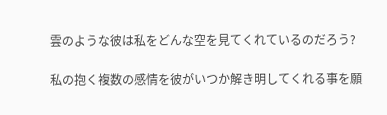雲のような彼は私をどんな空を見てくれているのだろう?

私の抱く複数の感情を彼がいつか解き明してくれる事を願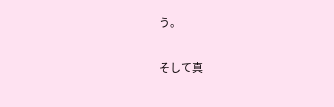う。

そして真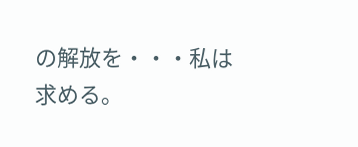の解放を・・・私は求める。